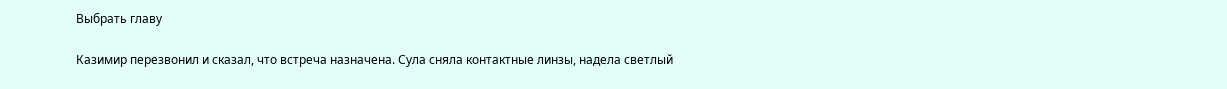Выбрать главу

Казимир перезвонил и сказал, что встреча назначена. Сула сняла контактные линзы, надела светлый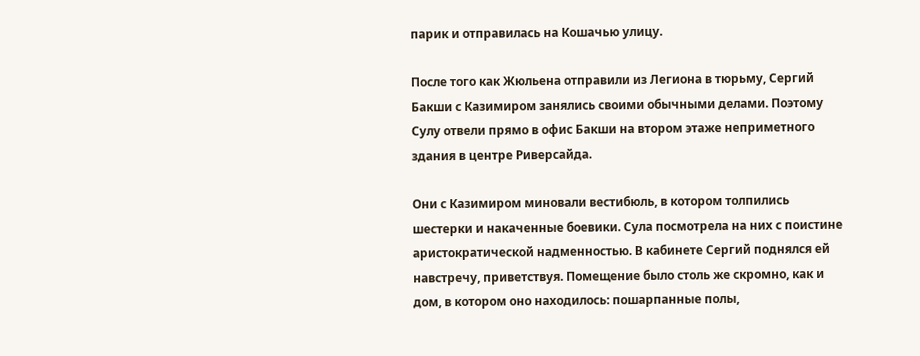парик и отправилась на Кошачью улицу.

После того как Жюльена отправили из Легиона в тюрьму, Сергий Бакши с Казимиром занялись своими обычными делами. Поэтому Сулу отвели прямо в офис Бакши на втором этаже неприметного здания в центре Риверсайда.

Они с Казимиром миновали вестибюль, в котором толпились шестерки и накаченные боевики. Сула посмотрела на них с поистине аристократической надменностью. В кабинете Сергий поднялся ей навстречу, приветствуя. Помещение было столь же скромно, как и дом, в котором оно находилось: пошарпанные полы,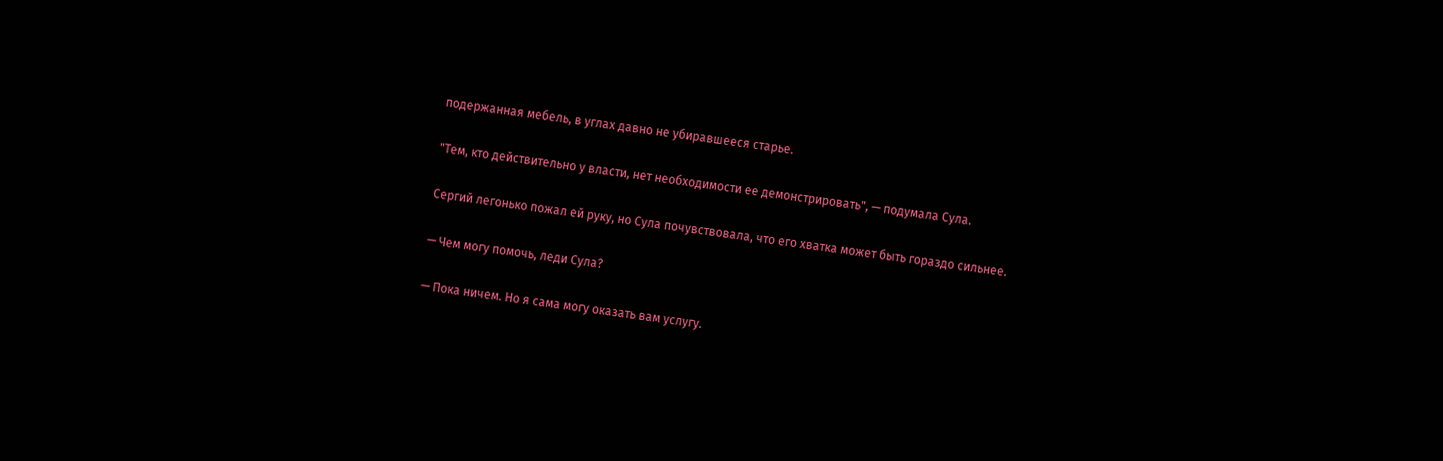подержанная мебель, в углах давно не убиравшееся старье.

"Тем, кто действительно у власти, нет необходимости ее демонстрировать", — подумала Сула.

Сергий легонько пожал ей руку, но Сула почувствовала, что его хватка может быть гораздо сильнее.

— Чем могу помочь, леди Сула?

— Пока ничем. Но я сама могу оказать вам услугу.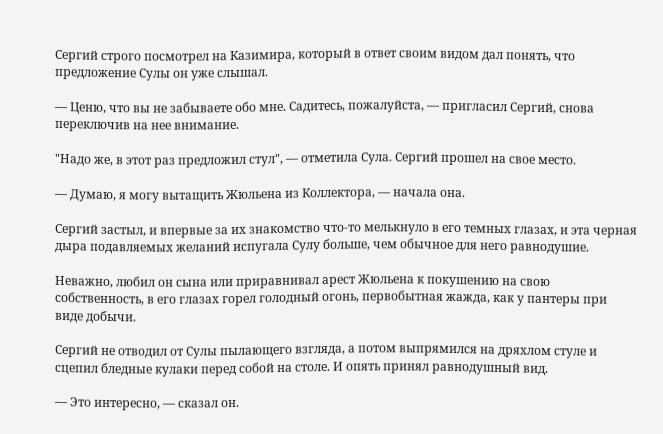Сергий строго посмотрел на Казимира, который в ответ своим видом дал понять, что предложение Сулы он уже слышал.

— Ценю, что вы не забываете обо мне. Садитесь, пожалуйста, — пригласил Сергий, снова переключив на нее внимание.

"Надо же, в этот раз предложил стул", — отметила Сула. Сергий прошел на свое место.

— Думаю, я могу вытащить Жюльена из Коллектора, — начала она.

Сергий застыл, и впервые за их знакомство что-то мелькнуло в его темных глазах, и эта черная дыра подавляемых желаний испугала Сулу больше, чем обычное для него равнодушие.

Неважно, любил он сына или приравнивал арест Жюльена к покушению на свою собственность, в его глазах горел голодный огонь, первобытная жажда, как у пантеры при виде добычи.

Сергий не отводил от Сулы пылающего взгляда, а потом выпрямился на дряхлом стуле и сцепил бледные кулаки перед собой на столе. И опять принял равнодушный вид.

— Это интересно, — сказал он.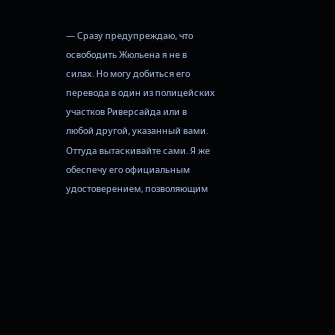— Сразу предупреждаю, что освободить Жюльена я не в силах. Но могу добиться его перевода в один из полицейских участков Риверсайда или в любой другой, указанный вами. Оттуда вытаскивайте сами. Я же обеспечу его официальным удостоверением, позволяющим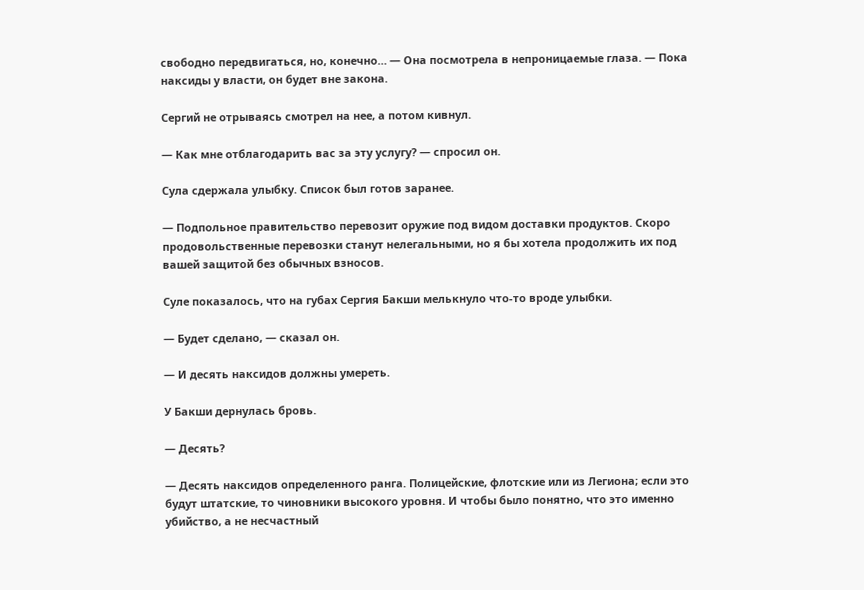свободно передвигаться, но, конечно… — Она посмотрела в непроницаемые глаза. — Пока наксиды у власти, он будет вне закона.

Сергий не отрываясь смотрел на нее, а потом кивнул.

— Как мне отблагодарить вас за эту услугу? — спросил он.

Сула сдержала улыбку. Список был готов заранее.

— Подпольное правительство перевозит оружие под видом доставки продуктов. Скоро продовольственные перевозки станут нелегальными, но я бы хотела продолжить их под вашей защитой без обычных взносов.

Суле показалось, что на губах Сергия Бакши мелькнуло что-то вроде улыбки.

— Будет сделано, — сказал он.

— И десять наксидов должны умереть.

У Бакши дернулась бровь.

— Десять?

— Десять наксидов определенного ранга. Полицейские, флотские или из Легиона; если это будут штатские, то чиновники высокого уровня. И чтобы было понятно, что это именно убийство, а не несчастный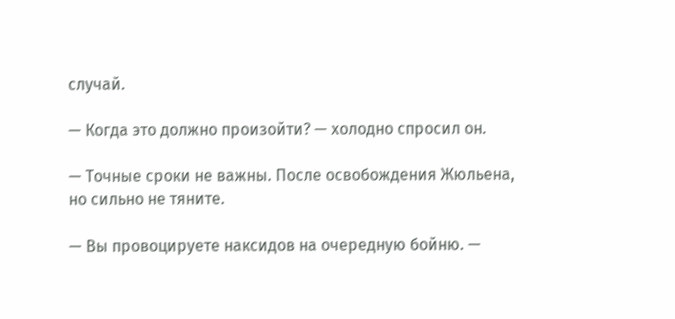случай.

— Когда это должно произойти? — холодно спросил он.

— Точные сроки не важны. После освобождения Жюльена, но сильно не тяните.

— Вы провоцируете наксидов на очередную бойню. —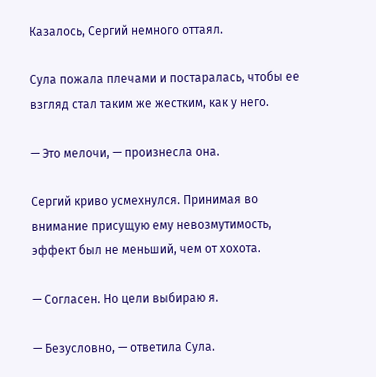Казалось, Сергий немного оттаял.

Сула пожала плечами и постаралась, чтобы ее взгляд стал таким же жестким, как у него.

— Это мелочи, — произнесла она.

Сергий криво усмехнулся. Принимая во внимание присущую ему невозмутимость, эффект был не меньший, чем от хохота.

— Согласен. Но цели выбираю я.

— Безусловно, — ответила Сула.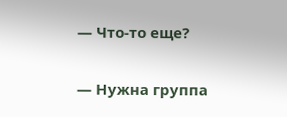— Что-то еще?

— Нужна группа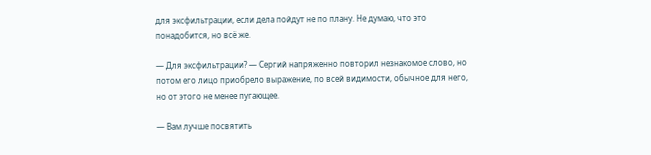для эксфильтрации, если дела пойдут не по плану. Не думаю, что это понадобится, но всё же.

— Для эксфильтрации? — Сергий напряженно повторил незнакомое слово, но потом его лицо приобрело выражение, по всей видимости, обычное для него, но от этого не менее пугающее.

— Вам лучше посвятить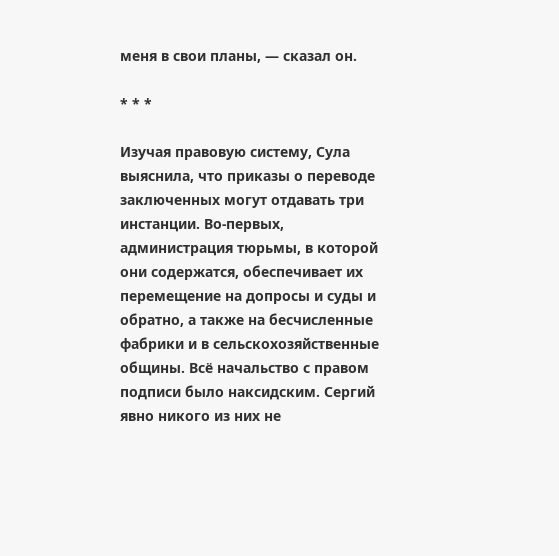меня в свои планы, — сказал он.

* * *

Изучая правовую систему, Сула выяснила, что приказы о переводе заключенных могут отдавать три инстанции. Во-первых, администрация тюрьмы, в которой они содержатся, обеспечивает их перемещение на допросы и суды и обратно, а также на бесчисленные фабрики и в сельскохозяйственные общины. Всё начальство с правом подписи было наксидским. Сергий явно никого из них не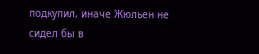подкупил, иначе Жюльен не сидел бы в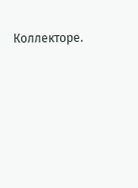Коллекторе.